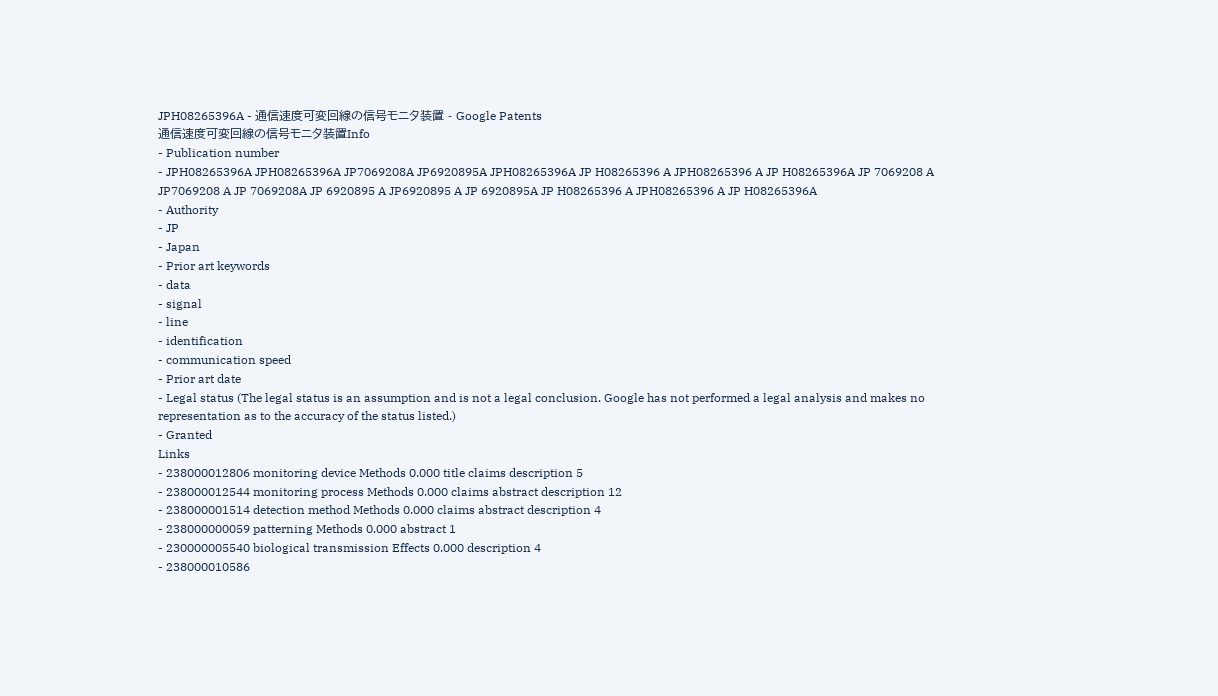JPH08265396A - 通信速度可変回線の信号モニタ装置 - Google Patents
通信速度可変回線の信号モニタ装置Info
- Publication number
- JPH08265396A JPH08265396A JP7069208A JP6920895A JPH08265396A JP H08265396 A JPH08265396 A JP H08265396A JP 7069208 A JP7069208 A JP 7069208A JP 6920895 A JP6920895 A JP 6920895A JP H08265396 A JPH08265396 A JP H08265396A
- Authority
- JP
- Japan
- Prior art keywords
- data
- signal
- line
- identification
- communication speed
- Prior art date
- Legal status (The legal status is an assumption and is not a legal conclusion. Google has not performed a legal analysis and makes no representation as to the accuracy of the status listed.)
- Granted
Links
- 238000012806 monitoring device Methods 0.000 title claims description 5
- 238000012544 monitoring process Methods 0.000 claims abstract description 12
- 238000001514 detection method Methods 0.000 claims abstract description 4
- 238000000059 patterning Methods 0.000 abstract 1
- 230000005540 biological transmission Effects 0.000 description 4
- 238000010586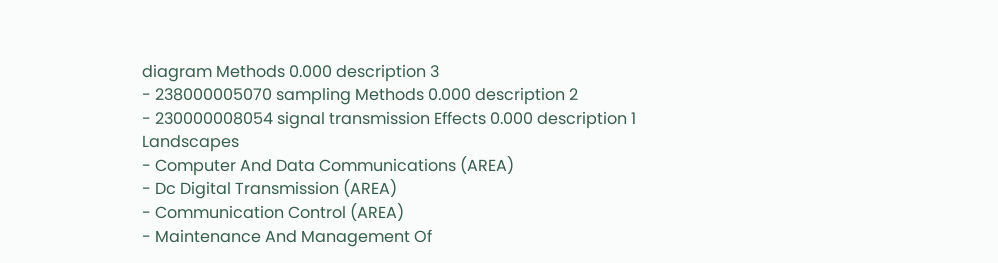diagram Methods 0.000 description 3
- 238000005070 sampling Methods 0.000 description 2
- 230000008054 signal transmission Effects 0.000 description 1
Landscapes
- Computer And Data Communications (AREA)
- Dc Digital Transmission (AREA)
- Communication Control (AREA)
- Maintenance And Management Of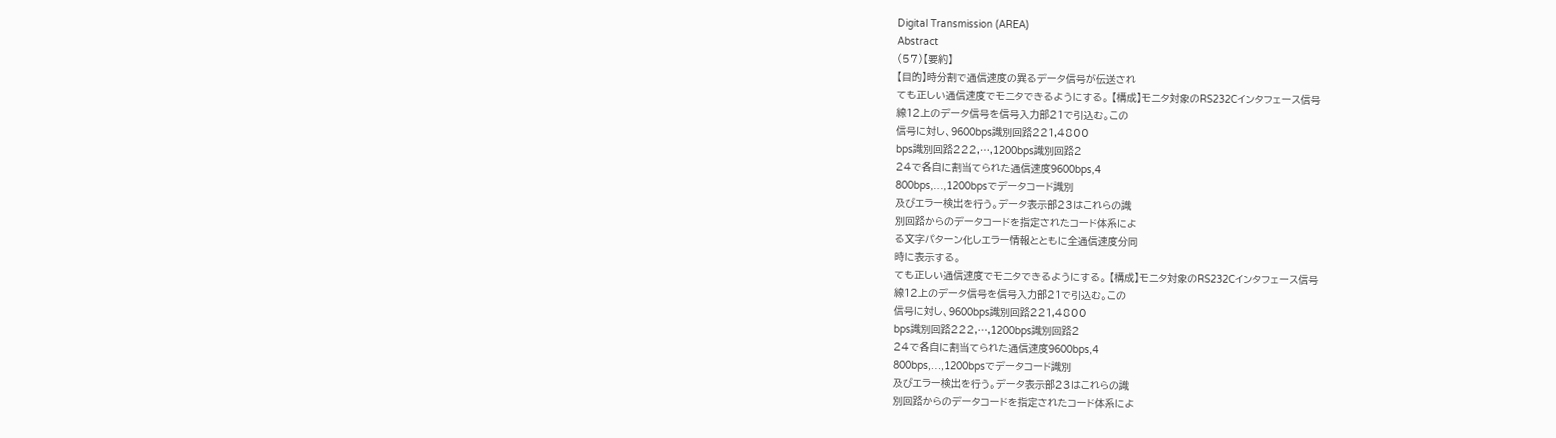Digital Transmission (AREA)
Abstract
(57)【要約】
【目的】時分割で通信速度の異るデータ信号が伝送され
ても正しい通信速度でモニタできるようにする。 【構成】モニタ対象のRS232Cインタフェース信号
線12上のデータ信号を信号入力部21で引込む。この
信号に対し、9600bps識別回路221,4800
bps識別回路222,…,1200bps識別回路2
24で各自に割当てられた通信速度9600bps,4
800bps,…,1200bpsでデータコード識別
及びエラー検出を行う。データ表示部23はこれらの識
別回路からのデータコードを指定されたコード体系によ
る文字パターン化しエラー情報とともに全通信速度分同
時に表示する。
ても正しい通信速度でモニタできるようにする。 【構成】モニタ対象のRS232Cインタフェース信号
線12上のデータ信号を信号入力部21で引込む。この
信号に対し、9600bps識別回路221,4800
bps識別回路222,…,1200bps識別回路2
24で各自に割当てられた通信速度9600bps,4
800bps,…,1200bpsでデータコード識別
及びエラー検出を行う。データ表示部23はこれらの識
別回路からのデータコードを指定されたコード体系によ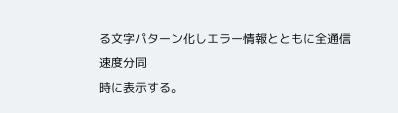る文字パターン化しエラー情報とともに全通信速度分同
時に表示する。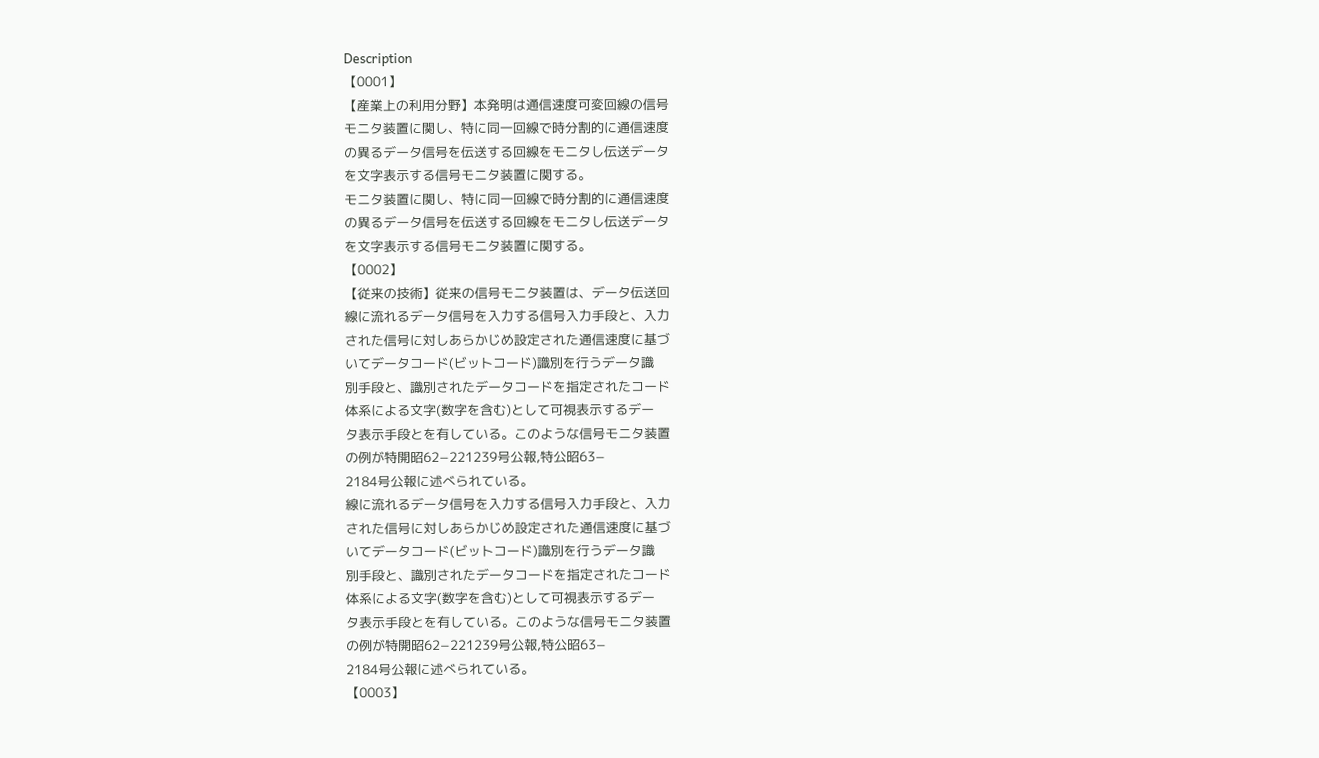Description
【0001】
【産業上の利用分野】本発明は通信速度可変回線の信号
モニタ装置に関し、特に同一回線で時分割的に通信速度
の異るデータ信号を伝送する回線をモニタし伝送データ
を文字表示する信号モニタ装置に関する。
モニタ装置に関し、特に同一回線で時分割的に通信速度
の異るデータ信号を伝送する回線をモニタし伝送データ
を文字表示する信号モニタ装置に関する。
【0002】
【従来の技術】従来の信号モニタ装置は、データ伝送回
線に流れるデータ信号を入力する信号入力手段と、入力
された信号に対しあらかじめ設定された通信速度に基づ
いてデータコード(ビットコード)識別を行うデータ識
別手段と、識別されたデータコードを指定されたコード
体系による文字(数字を含む)として可視表示するデー
タ表示手段とを有している。このような信号モニタ装置
の例が特開昭62−221239号公報,特公昭63−
2184号公報に述べられている。
線に流れるデータ信号を入力する信号入力手段と、入力
された信号に対しあらかじめ設定された通信速度に基づ
いてデータコード(ビットコード)識別を行うデータ識
別手段と、識別されたデータコードを指定されたコード
体系による文字(数字を含む)として可視表示するデー
タ表示手段とを有している。このような信号モニタ装置
の例が特開昭62−221239号公報,特公昭63−
2184号公報に述べられている。
【0003】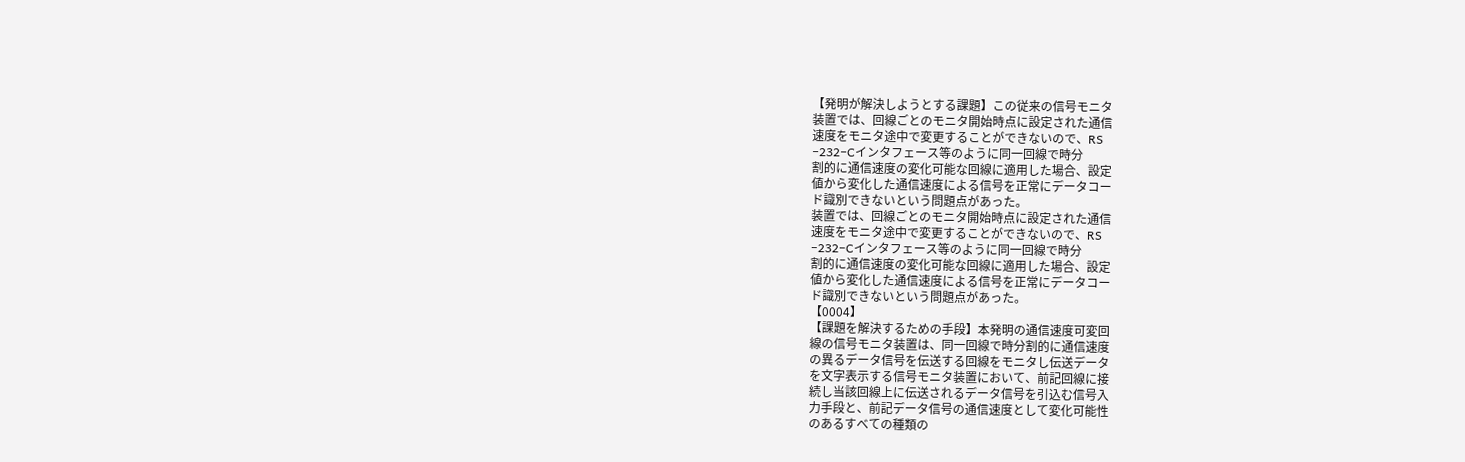【発明が解決しようとする課題】この従来の信号モニタ
装置では、回線ごとのモニタ開始時点に設定された通信
速度をモニタ途中で変更することができないので、RS
−232−Cインタフェース等のように同一回線で時分
割的に通信速度の変化可能な回線に適用した場合、設定
値から変化した通信速度による信号を正常にデータコー
ド識別できないという問題点があった。
装置では、回線ごとのモニタ開始時点に設定された通信
速度をモニタ途中で変更することができないので、RS
−232−Cインタフェース等のように同一回線で時分
割的に通信速度の変化可能な回線に適用した場合、設定
値から変化した通信速度による信号を正常にデータコー
ド識別できないという問題点があった。
【0004】
【課題を解決するための手段】本発明の通信速度可変回
線の信号モニタ装置は、同一回線で時分割的に通信速度
の異るデータ信号を伝送する回線をモニタし伝送データ
を文字表示する信号モニタ装置において、前記回線に接
続し当該回線上に伝送されるデータ信号を引込む信号入
力手段と、前記データ信号の通信速度として変化可能性
のあるすべての種類の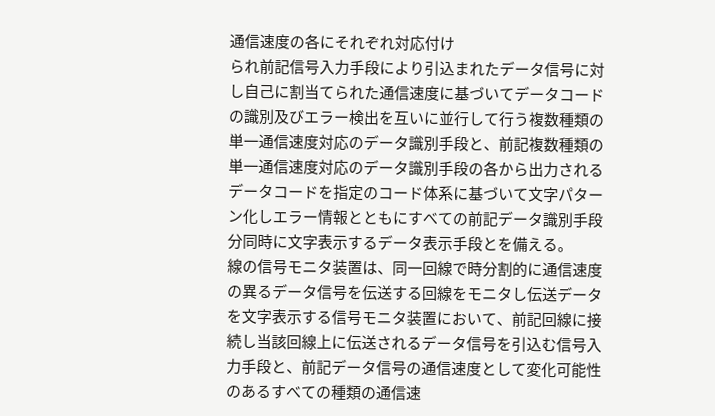通信速度の各にそれぞれ対応付け
られ前記信号入力手段により引込まれたデータ信号に対
し自己に割当てられた通信速度に基づいてデータコード
の識別及びエラー検出を互いに並行して行う複数種類の
単一通信速度対応のデータ識別手段と、前記複数種類の
単一通信速度対応のデータ識別手段の各から出力される
データコードを指定のコード体系に基づいて文字パター
ン化しエラー情報とともにすべての前記データ識別手段
分同時に文字表示するデータ表示手段とを備える。
線の信号モニタ装置は、同一回線で時分割的に通信速度
の異るデータ信号を伝送する回線をモニタし伝送データ
を文字表示する信号モニタ装置において、前記回線に接
続し当該回線上に伝送されるデータ信号を引込む信号入
力手段と、前記データ信号の通信速度として変化可能性
のあるすべての種類の通信速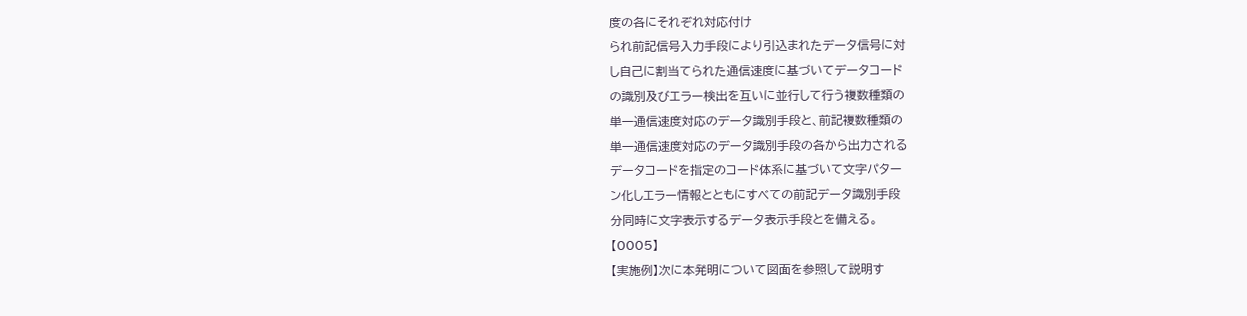度の各にそれぞれ対応付け
られ前記信号入力手段により引込まれたデータ信号に対
し自己に割当てられた通信速度に基づいてデータコード
の識別及びエラー検出を互いに並行して行う複数種類の
単一通信速度対応のデータ識別手段と、前記複数種類の
単一通信速度対応のデータ識別手段の各から出力される
データコードを指定のコード体系に基づいて文字パター
ン化しエラー情報とともにすべての前記データ識別手段
分同時に文字表示するデータ表示手段とを備える。
【0005】
【実施例】次に本発明について図面を参照して説明す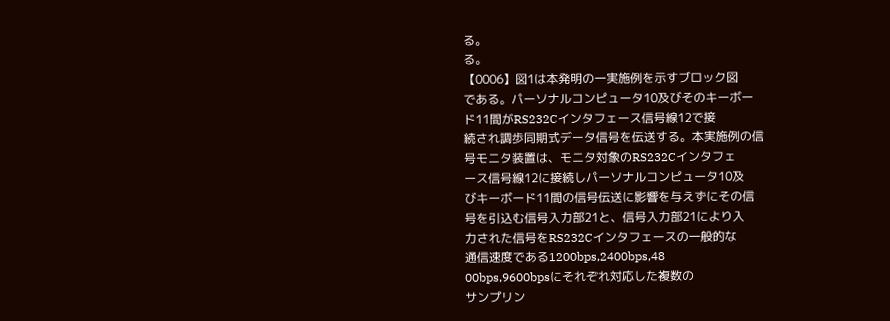る。
る。
【0006】図1は本発明の一実施例を示すブロック図
である。パーソナルコンピュータ10及びそのキーボー
ド11間がRS232Cインタフェース信号線12で接
続され調歩同期式データ信号を伝送する。本実施例の信
号モニタ装置は、モニタ対象のRS232Cインタフェ
ース信号線12に接続しパーソナルコンピュータ10及
びキーボード11間の信号伝送に影響を与えずにその信
号を引込む信号入力部21と、信号入力部21により入
力された信号をRS232Cインタフェースの一般的な
通信速度である1200bps,2400bps,48
00bps,9600bpsにそれぞれ対応した複数の
サンプリン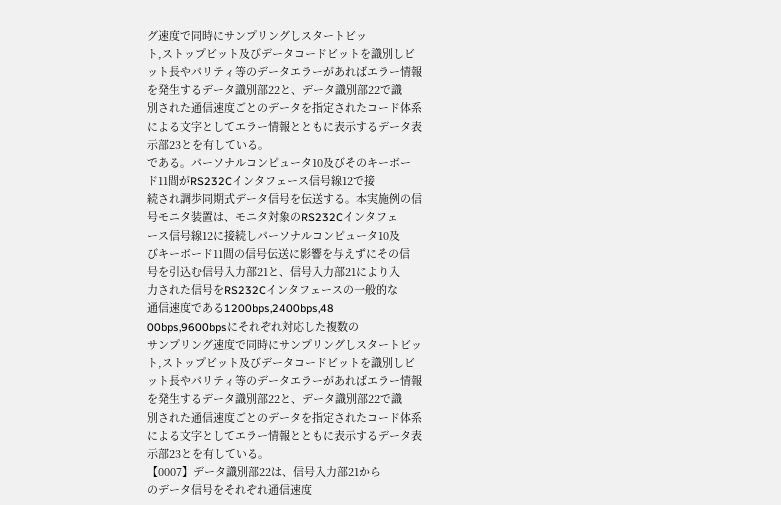グ速度で同時にサンプリングしスタートビッ
ト,ストップビット及びデータコードビットを識別しビ
ット長やパリティ等のデータエラーがあればエラー情報
を発生するデータ識別部22と、データ識別部22で識
別された通信速度ごとのデータを指定されたコード体系
による文字としてエラー情報とともに表示するデータ表
示部23とを有している。
である。パーソナルコンピュータ10及びそのキーボー
ド11間がRS232Cインタフェース信号線12で接
続され調歩同期式データ信号を伝送する。本実施例の信
号モニタ装置は、モニタ対象のRS232Cインタフェ
ース信号線12に接続しパーソナルコンピュータ10及
びキーボード11間の信号伝送に影響を与えずにその信
号を引込む信号入力部21と、信号入力部21により入
力された信号をRS232Cインタフェースの一般的な
通信速度である1200bps,2400bps,48
00bps,9600bpsにそれぞれ対応した複数の
サンプリング速度で同時にサンプリングしスタートビッ
ト,ストップビット及びデータコードビットを識別しビ
ット長やパリティ等のデータエラーがあればエラー情報
を発生するデータ識別部22と、データ識別部22で識
別された通信速度ごとのデータを指定されたコード体系
による文字としてエラー情報とともに表示するデータ表
示部23とを有している。
【0007】データ識別部22は、信号入力部21から
のデータ信号をそれぞれ通信速度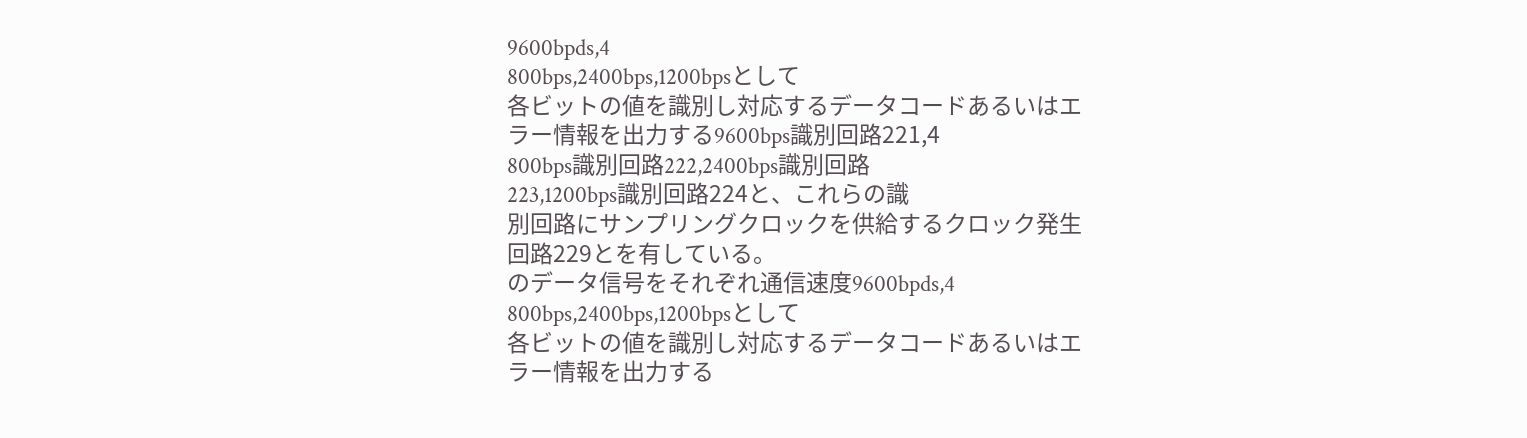9600bpds,4
800bps,2400bps,1200bpsとして
各ビットの値を識別し対応するデータコードあるいはエ
ラー情報を出力する9600bps識別回路221,4
800bps識別回路222,2400bps識別回路
223,1200bps識別回路224と、これらの識
別回路にサンプリングクロックを供給するクロック発生
回路229とを有している。
のデータ信号をそれぞれ通信速度9600bpds,4
800bps,2400bps,1200bpsとして
各ビットの値を識別し対応するデータコードあるいはエ
ラー情報を出力する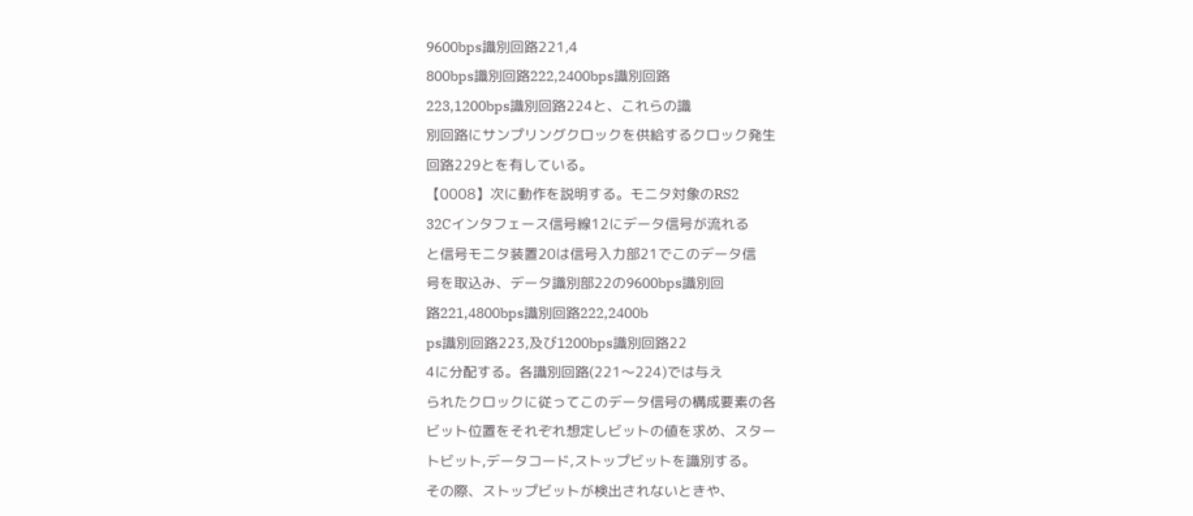9600bps識別回路221,4
800bps識別回路222,2400bps識別回路
223,1200bps識別回路224と、これらの識
別回路にサンプリングクロックを供給するクロック発生
回路229とを有している。
【0008】次に動作を説明する。モニタ対象のRS2
32Cインタフェース信号線12にデータ信号が流れる
と信号モニタ装置20は信号入力部21でこのデータ信
号を取込み、データ識別部22の9600bps識別回
路221,4800bps識別回路222,2400b
ps識別回路223,及び1200bps識別回路22
4に分配する。各識別回路(221〜224)では与え
られたクロックに従ってこのデータ信号の構成要素の各
ビット位置をそれぞれ想定しビットの値を求め、スター
トビット,データコード,ストップビットを識別する。
その際、ストップビットが検出されないときや、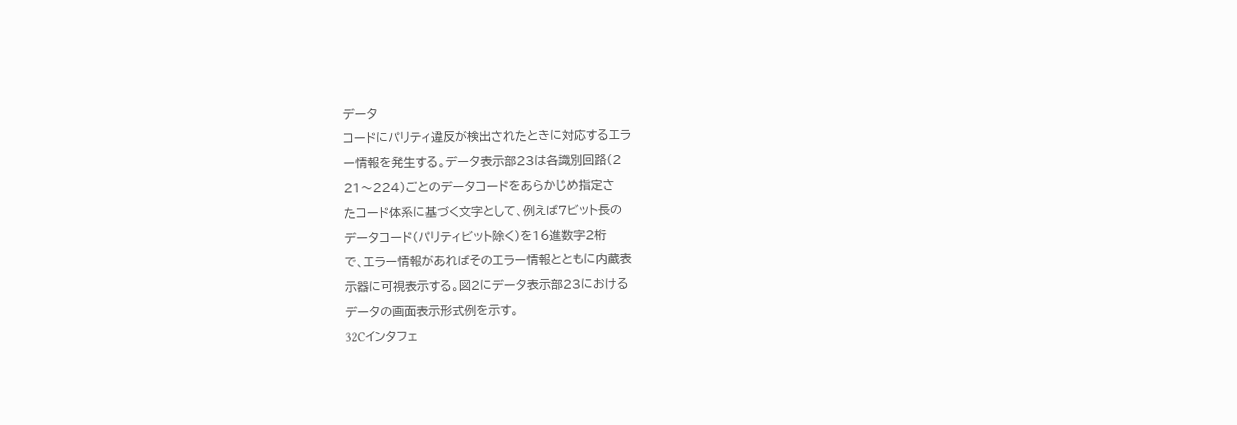データ
コードにパリティ違反が検出されたときに対応するエラ
ー情報を発生する。データ表示部23は各識別回路(2
21〜224)ごとのデータコードをあらかじめ指定さ
たコード体系に基づく文字として、例えば7ビット長の
データコード(パリティビット除く)を16進数字2桁
で、エラー情報があればそのエラー情報とともに内蔵表
示器に可視表示する。図2にデータ表示部23における
データの画面表示形式例を示す。
32Cインタフェ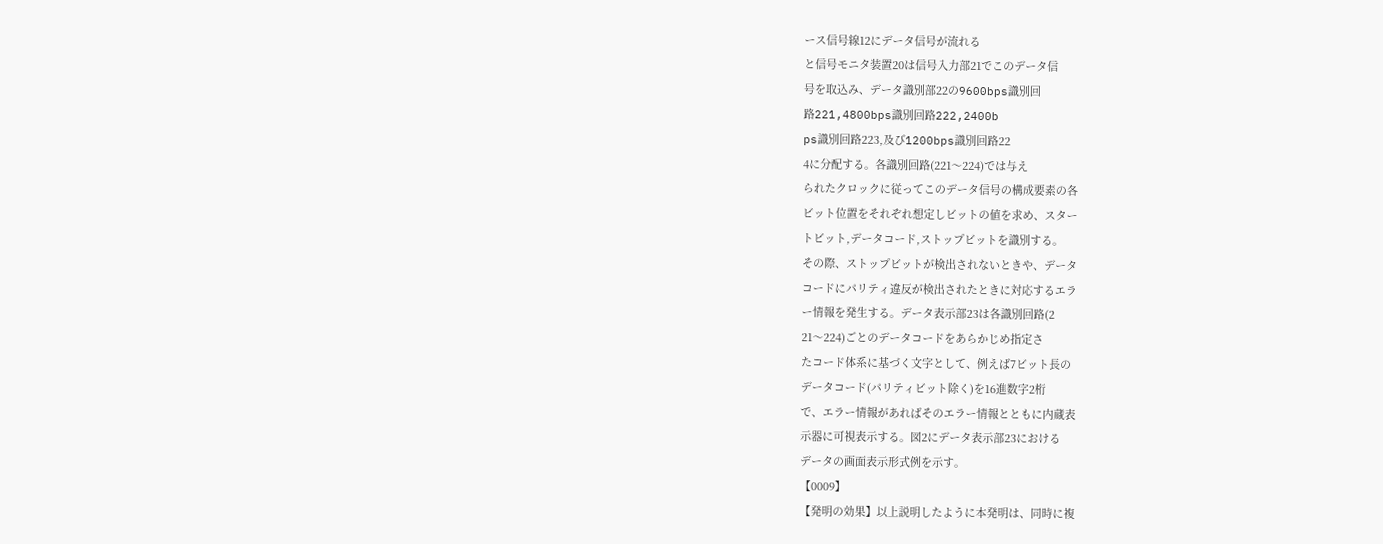ース信号線12にデータ信号が流れる
と信号モニタ装置20は信号入力部21でこのデータ信
号を取込み、データ識別部22の9600bps識別回
路221,4800bps識別回路222,2400b
ps識別回路223,及び1200bps識別回路22
4に分配する。各識別回路(221〜224)では与え
られたクロックに従ってこのデータ信号の構成要素の各
ビット位置をそれぞれ想定しビットの値を求め、スター
トビット,データコード,ストップビットを識別する。
その際、ストップビットが検出されないときや、データ
コードにパリティ違反が検出されたときに対応するエラ
ー情報を発生する。データ表示部23は各識別回路(2
21〜224)ごとのデータコードをあらかじめ指定さ
たコード体系に基づく文字として、例えば7ビット長の
データコード(パリティビット除く)を16進数字2桁
で、エラー情報があればそのエラー情報とともに内蔵表
示器に可視表示する。図2にデータ表示部23における
データの画面表示形式例を示す。
【0009】
【発明の効果】以上説明したように本発明は、同時に複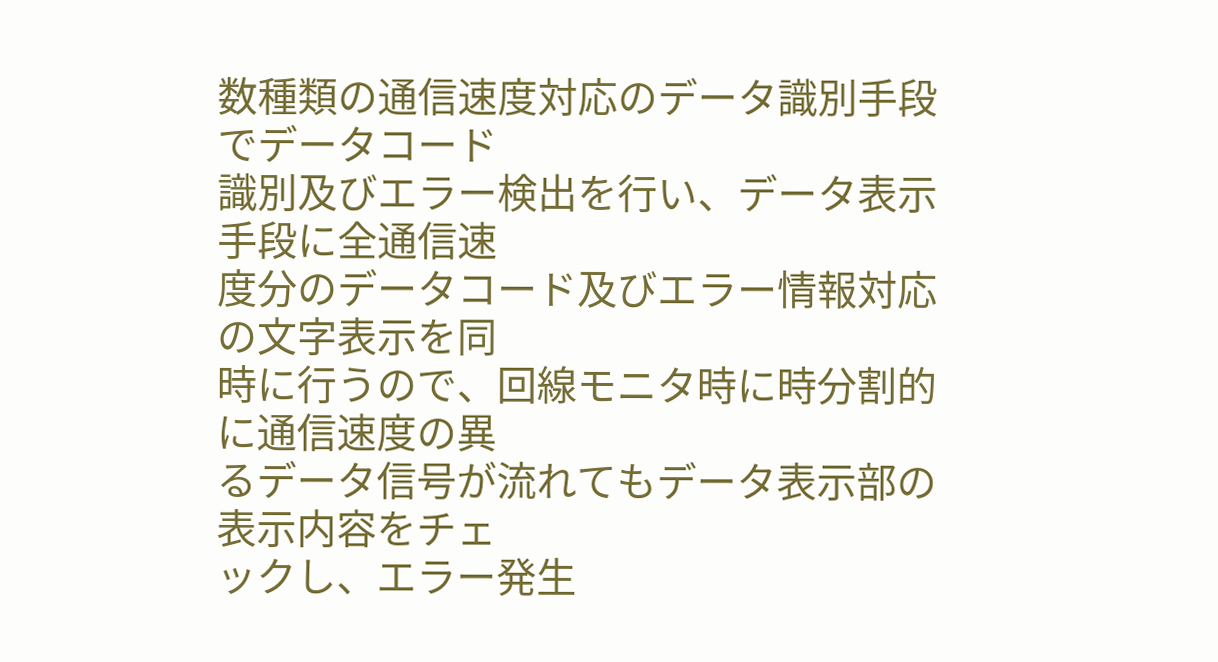数種類の通信速度対応のデータ識別手段でデータコード
識別及びエラー検出を行い、データ表示手段に全通信速
度分のデータコード及びエラー情報対応の文字表示を同
時に行うので、回線モニタ時に時分割的に通信速度の異
るデータ信号が流れてもデータ表示部の表示内容をチェ
ックし、エラー発生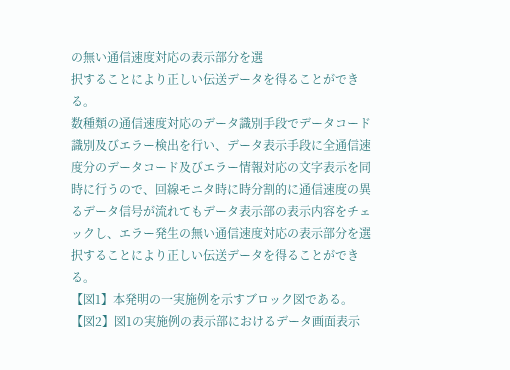の無い通信速度対応の表示部分を選
択することにより正しい伝送データを得ることができ
る。
数種類の通信速度対応のデータ識別手段でデータコード
識別及びエラー検出を行い、データ表示手段に全通信速
度分のデータコード及びエラー情報対応の文字表示を同
時に行うので、回線モニタ時に時分割的に通信速度の異
るデータ信号が流れてもデータ表示部の表示内容をチェ
ックし、エラー発生の無い通信速度対応の表示部分を選
択することにより正しい伝送データを得ることができ
る。
【図1】本発明の一実施例を示すブロック図である。
【図2】図1の実施例の表示部におけるデータ画面表示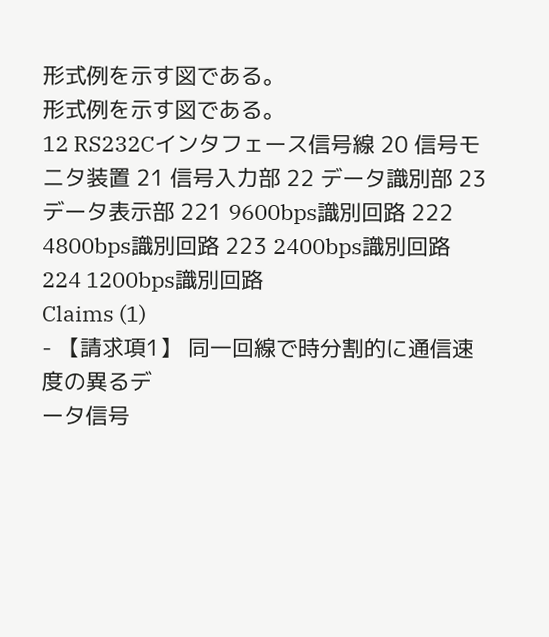形式例を示す図である。
形式例を示す図である。
12 RS232Cインタフェース信号線 20 信号モニタ装置 21 信号入力部 22 データ識別部 23 データ表示部 221 9600bps識別回路 222 4800bps識別回路 223 2400bps識別回路 224 1200bps識別回路
Claims (1)
- 【請求項1】 同一回線で時分割的に通信速度の異るデ
ータ信号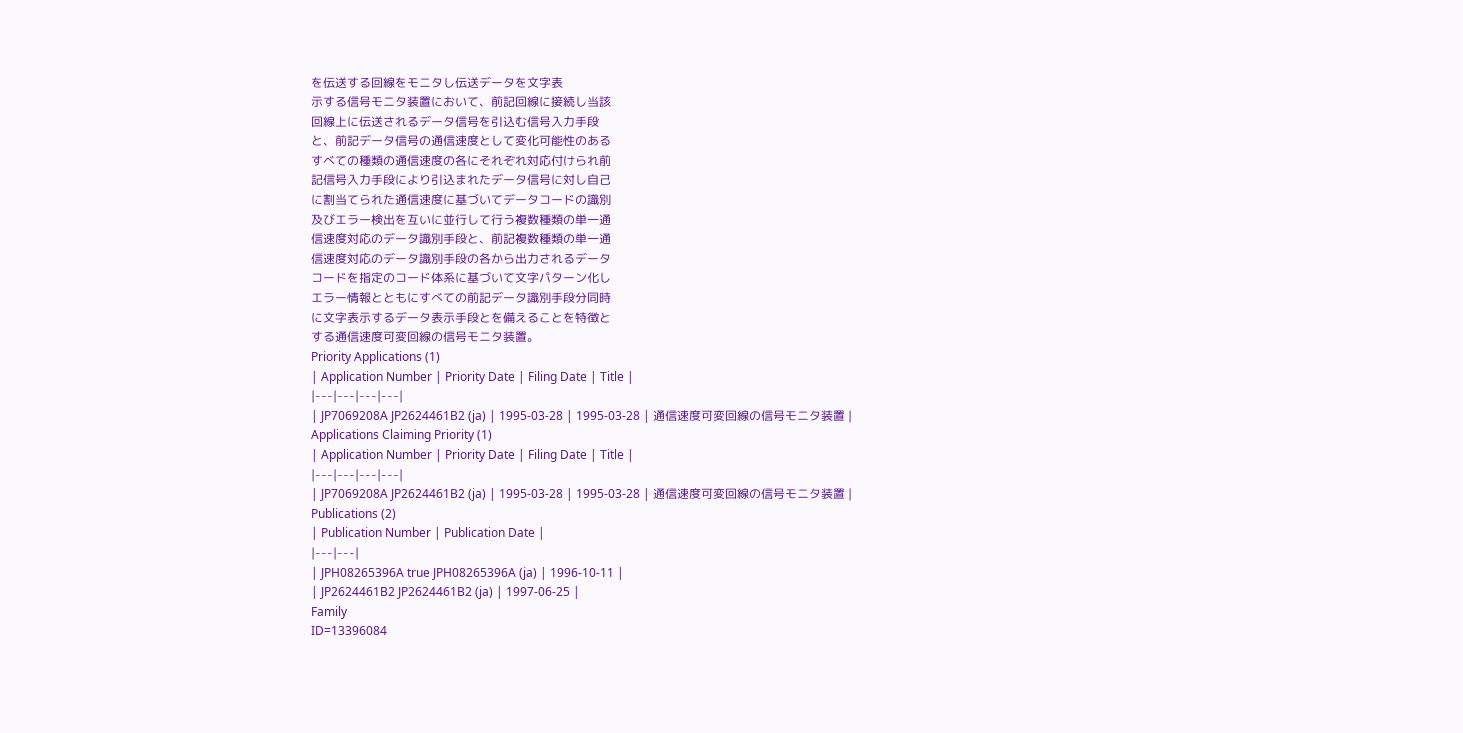を伝送する回線をモニタし伝送データを文字表
示する信号モニタ装置において、前記回線に接続し当該
回線上に伝送されるデータ信号を引込む信号入力手段
と、前記データ信号の通信速度として変化可能性のある
すべての種類の通信速度の各にそれぞれ対応付けられ前
記信号入力手段により引込まれたデータ信号に対し自己
に割当てられた通信速度に基づいてデータコードの識別
及びエラー検出を互いに並行して行う複数種類の単一通
信速度対応のデータ識別手段と、前記複数種類の単一通
信速度対応のデータ識別手段の各から出力されるデータ
コードを指定のコード体系に基づいて文字パターン化し
エラー情報とともにすべての前記データ識別手段分同時
に文字表示するデータ表示手段とを備えることを特徴と
する通信速度可変回線の信号モニタ装置。
Priority Applications (1)
| Application Number | Priority Date | Filing Date | Title |
|---|---|---|---|
| JP7069208A JP2624461B2 (ja) | 1995-03-28 | 1995-03-28 | 通信速度可変回線の信号モニタ装置 |
Applications Claiming Priority (1)
| Application Number | Priority Date | Filing Date | Title |
|---|---|---|---|
| JP7069208A JP2624461B2 (ja) | 1995-03-28 | 1995-03-28 | 通信速度可変回線の信号モニタ装置 |
Publications (2)
| Publication Number | Publication Date |
|---|---|
| JPH08265396A true JPH08265396A (ja) | 1996-10-11 |
| JP2624461B2 JP2624461B2 (ja) | 1997-06-25 |
Family
ID=13396084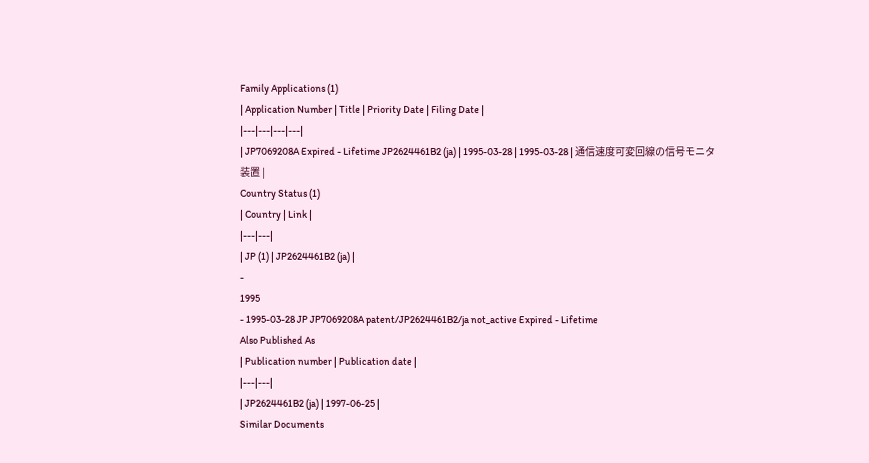Family Applications (1)
| Application Number | Title | Priority Date | Filing Date |
|---|---|---|---|
| JP7069208A Expired - Lifetime JP2624461B2 (ja) | 1995-03-28 | 1995-03-28 | 通信速度可変回線の信号モニタ装置 |
Country Status (1)
| Country | Link |
|---|---|
| JP (1) | JP2624461B2 (ja) |
-
1995
- 1995-03-28 JP JP7069208A patent/JP2624461B2/ja not_active Expired - Lifetime
Also Published As
| Publication number | Publication date |
|---|---|
| JP2624461B2 (ja) | 1997-06-25 |
Similar Documents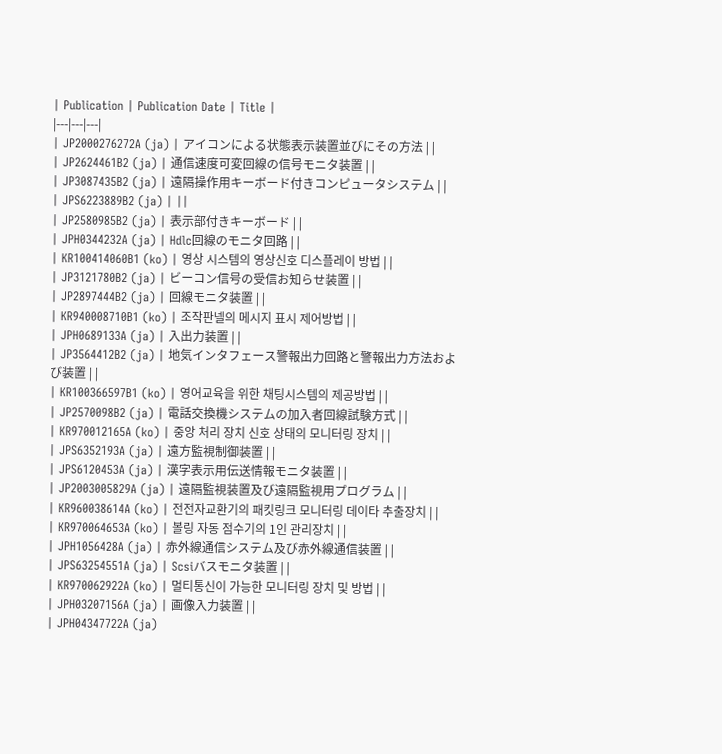| Publication | Publication Date | Title |
|---|---|---|
| JP2000276272A (ja) | アイコンによる状態表示装置並びにその方法 | |
| JP2624461B2 (ja) | 通信速度可変回線の信号モニタ装置 | |
| JP3087435B2 (ja) | 遠隔操作用キーボード付きコンピュータシステム | |
| JPS6223889B2 (ja) | ||
| JP2580985B2 (ja) | 表示部付きキーボード | |
| JPH0344232A (ja) | Hdlc回線のモニタ回路 | |
| KR100414060B1 (ko) | 영상 시스템의 영상신호 디스플레이 방법 | |
| JP3121780B2 (ja) | ビーコン信号の受信お知らせ装置 | |
| JP2897444B2 (ja) | 回線モニタ装置 | |
| KR940008710B1 (ko) | 조작판넬의 메시지 표시 제어방법 | |
| JPH0689133A (ja) | 入出力装置 | |
| JP3564412B2 (ja) | 地気インタフェース警報出力回路と警報出力方法および装置 | |
| KR100366597B1 (ko) | 영어교육을 위한 채팅시스템의 제공방법 | |
| JP2570098B2 (ja) | 電話交換機システムの加入者回線試験方式 | |
| KR970012165A (ko) | 중앙 처리 장치 신호 상태의 모니터링 장치 | |
| JPS6352193A (ja) | 遠方監視制御装置 | |
| JPS6120453A (ja) | 漢字表示用伝送情報モニタ装置 | |
| JP2003005829A (ja) | 遠隔監視装置及び遠隔監視用プログラム | |
| KR960038614A (ko) | 전전자교환기의 패킷링크 모니터링 데이타 추출장치 | |
| KR970064653A (ko) | 볼링 자동 점수기의 1인 관리장치 | |
| JPH1056428A (ja) | 赤外線通信システム及び赤外線通信装置 | |
| JPS63254551A (ja) | Scsiバスモニタ装置 | |
| KR970062922A (ko) | 멀티통신이 가능한 모니터링 장치 및 방법 | |
| JPH03207156A (ja) | 画像入力装置 | |
| JPH04347722A (ja)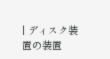| ディスク装置の装置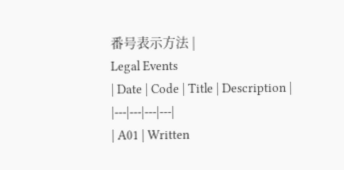番号表示方法 |
Legal Events
| Date | Code | Title | Description |
|---|---|---|---|
| A01 | Written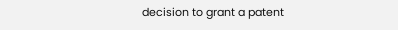decision to grant a patent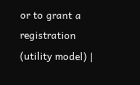or to grant a registration (utility model) |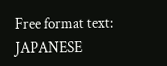Free format text: JAPANESE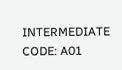INTERMEDIATE CODE: A01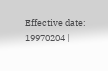Effective date: 19970204 |